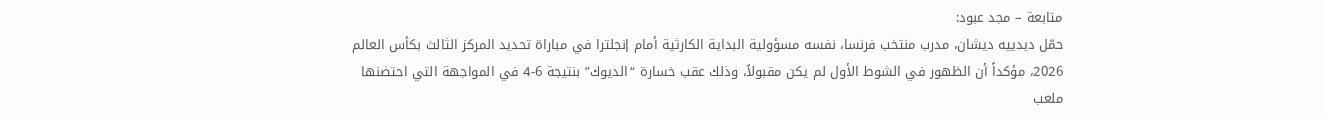متابعة – مجد عبود:
حمّل ديدييه ديشان، مدرب منتخب فرنسا، نفسه مسؤولية البداية الكارثية أمام إنجلترا في مباراة تحديد المركز الثالث بكأس العالم 2026، مؤكداً أن الظهور في الشوط الأول لم يكن مقبولاً، وذلك عقب خسارة “الديوك” بنتيجة 6-4 في المواجهة التي احتضنها ملعب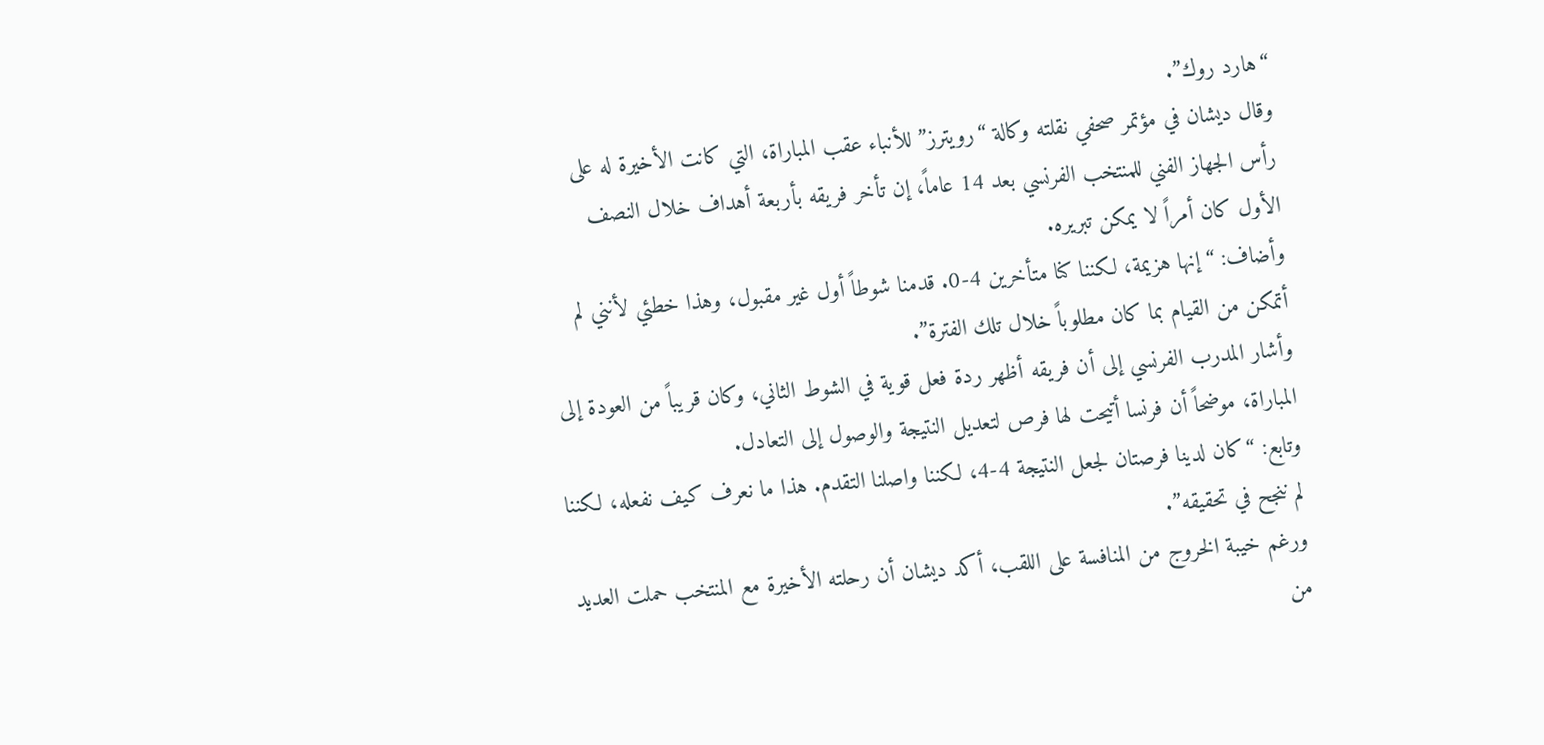“هارد روك”.
وقال ديشان في مؤتمر صحفي نقلته وكالة “رويترز” للأنباء عقب المباراة، التي كانت الأخيرة له على رأس الجهاز الفني للمنتخب الفرنسي بعد 14 عاماً، إن تأخر فريقه بأربعة أهداف خلال النصف الأول كان أمراً لا يمكن تبريره.
وأضاف: “إنها هزيمة، لكننا كنا متأخرين 4-0. قدمنا شوطاً أول غير مقبول، وهذا خطئي لأنني لم أتمكن من القيام بما كان مطلوباً خلال تلك الفترة”.
وأشار المدرب الفرنسي إلى أن فريقه أظهر ردة فعل قوية في الشوط الثاني، وكان قريباً من العودة إلى المباراة، موضحاً أن فرنسا أتيحت لها فرص لتعديل النتيجة والوصول إلى التعادل.
وتابع: “كان لدينا فرصتان لجعل النتيجة 4-4، لكننا واصلنا التقدم. هذا ما نعرف كيف نفعله، لكننا لم ننجح في تحقيقه”.
ورغم خيبة الخروج من المنافسة على اللقب، أكد ديشان أن رحلته الأخيرة مع المنتخب حملت العديد من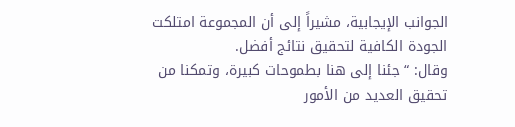الجوانب الإيجابية، مشيراً إلى أن المجموعة امتلكت الجودة الكافية لتحقيق نتائج أفضل.
وقال: “جئنا إلى هنا بطموحات كبيرة، وتمكنا من تحقيق العديد من الأمور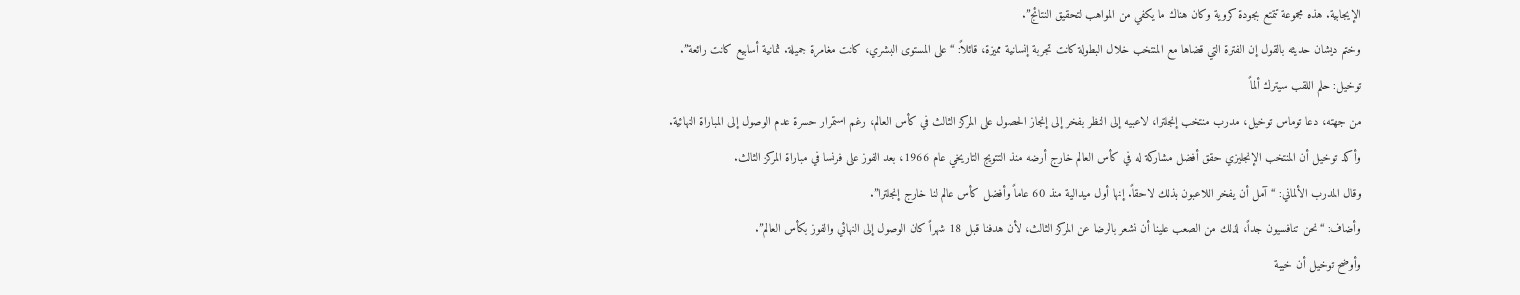الإيجابية. هذه مجموعة تتمتع بجودة كروية وكان هناك ما يكفي من المواهب لتحقيق النتائج”.
وختم ديشان حديثه بالقول إن الفترة التي قضاها مع المنتخب خلال البطولة كانت تجربة إنسانية مميزة، قائلاً: “على المستوى البشري، كانت مغامرة جميلة. ثمانية أسابيع كانت رائعة”.
توخيل: حلم اللقب سيترك ألماً
من جهته، دعا توماس توخيل، مدرب منتخب إنجلترا، لاعبيه إلى النظر بفخر إلى إنجاز الحصول على المركز الثالث في كأس العالم، رغم استمرار حسرة عدم الوصول إلى المباراة النهائية.
وأكد توخيل أن المنتخب الإنجليزي حقق أفضل مشاركة له في كأس العالم خارج أرضه منذ التتويج التاريخي عام 1966، بعد الفوز على فرنسا في مباراة المركز الثالث.
وقال المدرب الألماني: “آمل أن يفخر اللاعبون بذلك لاحقاً. إنها أول ميدالية منذ 60 عاماً وأفضل كأس عالم لنا خارج إنجلترا”.
وأضاف: “نحن تنافسيون جداً، لذلك من الصعب علينا أن نشعر بالرضا عن المركز الثالث، لأن هدفنا قبل 18 شهراً كان الوصول إلى النهائي والفوز بكأس العالم”.
وأوضح توخيل أن خيبة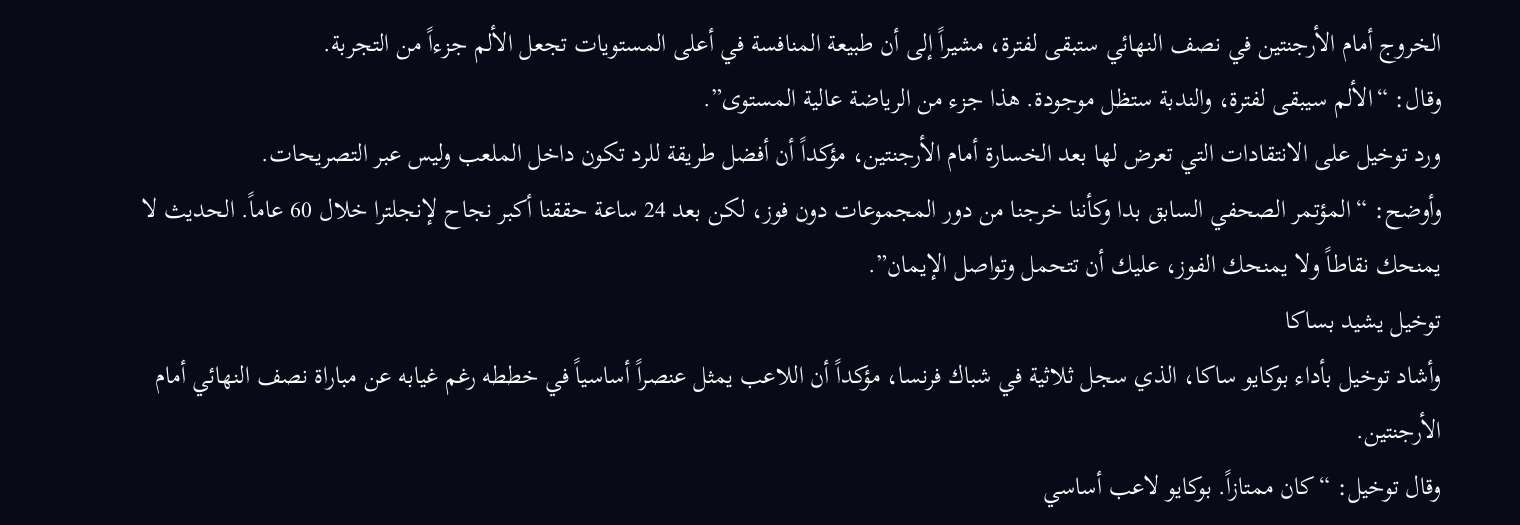الخروج أمام الأرجنتين في نصف النهائي ستبقى لفترة، مشيراً إلى أن طبيعة المنافسة في أعلى المستويات تجعل الألم جزءاً من التجربة.
وقال: “الألم سيبقى لفترة، والندبة ستظل موجودة. هذا جزء من الرياضة عالية المستوى”.
ورد توخيل على الانتقادات التي تعرض لها بعد الخسارة أمام الأرجنتين، مؤكداً أن أفضل طريقة للرد تكون داخل الملعب وليس عبر التصريحات.
وأوضح: “المؤتمر الصحفي السابق بدا وكأننا خرجنا من دور المجموعات دون فوز، لكن بعد 24 ساعة حققنا أكبر نجاح لإنجلترا خلال 60 عاماً. الحديث لا يمنحك نقاطاً ولا يمنحك الفوز، عليك أن تتحمل وتواصل الإيمان”.
توخيل يشيد بساكا
وأشاد توخيل بأداء بوكايو ساكا، الذي سجل ثلاثية في شباك فرنسا، مؤكداً أن اللاعب يمثل عنصراً أساسياً في خططه رغم غيابه عن مباراة نصف النهائي أمام الأرجنتين.
وقال توخيل: “كان ممتازاً. بوكايو لاعب أساسي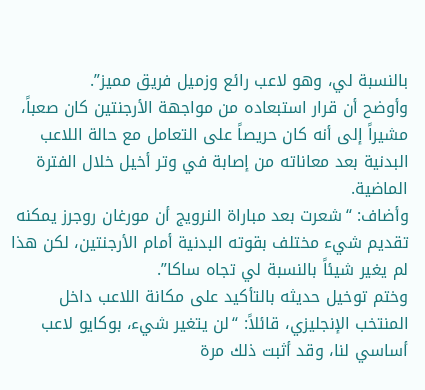بالنسبة لي، وهو لاعب رائع وزميل فريق مميز”.
وأوضح أن قرار استبعاده من مواجهة الأرجنتين كان صعباً، مشيراً إلى أنه كان حريصاً على التعامل مع حالة اللاعب البدنية بعد معاناته من إصابة في وتر أخيل خلال الفترة الماضية.
وأضاف: “شعرت بعد مباراة النرويج أن مورغان روجرز يمكنه تقديم شيء مختلف بقوته البدنية أمام الأرجنتين، لكن هذا لم يغير شيئاً بالنسبة لي تجاه ساكا”.
وختم توخيل حديثه بالتأكيد على مكانة اللاعب داخل المنتخب الإنجليزي، قائلاً: “لن يتغير شيء، بوكايو لاعب أساسي لنا، وقد أثبت ذلك مرة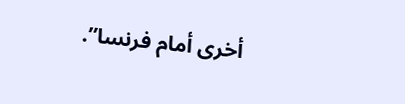أخرى أمام فرنسا”.